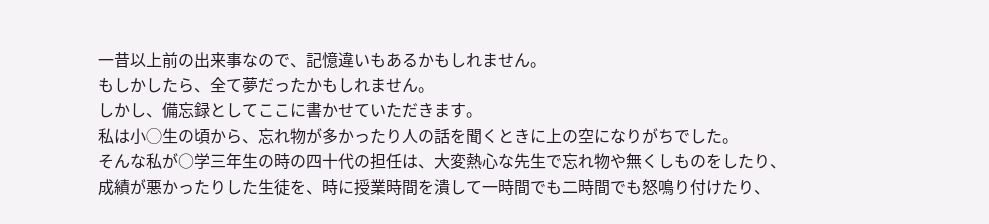一昔以上前の出来事なので、記憶違いもあるかもしれません。
もしかしたら、全て夢だったかもしれません。
しかし、備忘録としてここに書かせていただきます。
私は小◯生の頃から、忘れ物が多かったり人の話を聞くときに上の空になりがちでした。
そんな私が○学三年生の時の四十代の担任は、大変熱心な先生で忘れ物や無くしものをしたり、成績が悪かったりした生徒を、時に授業時間を潰して一時間でも二時間でも怒鳴り付けたり、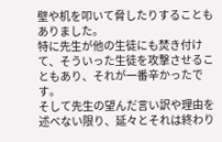壁や机を叩いて脅したりすることもありました。
特に先生が他の生徒にも焚き付けて、そういった生徒を攻撃させることもあり、それが一番辛かったです。
そして先生の望んだ言い訳や理由を述べない限り、延々とそれは終わり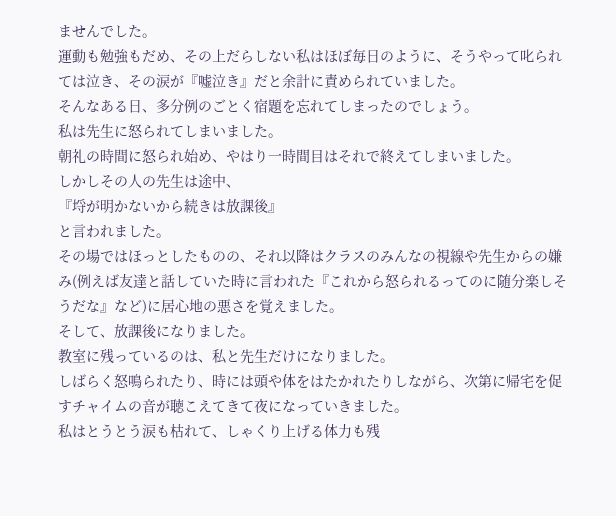ませんでした。
運動も勉強もだめ、その上だらしない私はほぼ毎日のように、そうやって叱られては泣き、その涙が『嘘泣き』だと余計に責められていました。
そんなある日、多分例のごとく宿題を忘れてしまったのでしょう。
私は先生に怒られてしまいました。
朝礼の時間に怒られ始め、やはり一時間目はそれで終えてしまいました。
しかしその人の先生は途中、
『埒が明かないから続きは放課後』
と言われました。
その場ではほっとしたものの、それ以降はクラスのみんなの視線や先生からの嫌み(例えば友達と話していた時に言われた『これから怒られるってのに随分楽しそうだな』など)に居心地の悪さを覚えました。
そして、放課後になりました。
教室に残っているのは、私と先生だけになりました。
しばらく怒鳴られたり、時には頭や体をはたかれたりしながら、次第に帰宅を促すチャイムの音が聴こえてきて夜になっていきました。
私はとうとう涙も枯れて、しゃくり上げる体力も残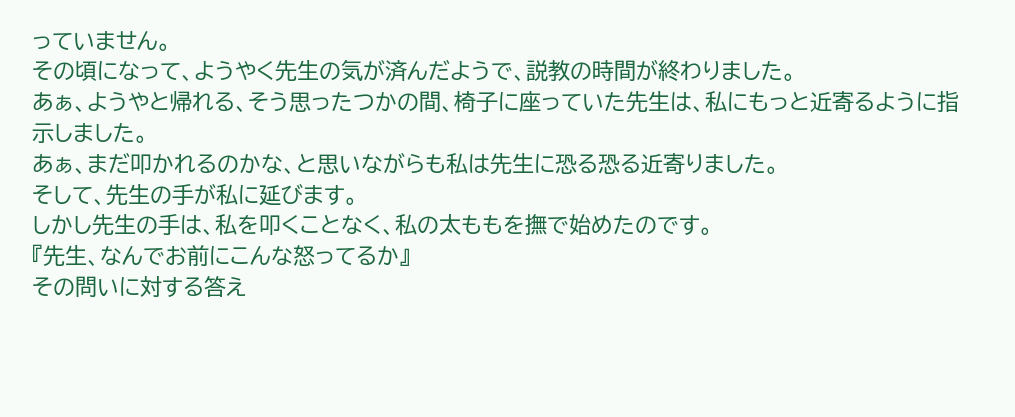っていません。
その頃になって、ようやく先生の気が済んだようで、説教の時間が終わりました。
あぁ、ようやと帰れる、そう思ったつかの間、椅子に座っていた先生は、私にもっと近寄るように指示しました。
あぁ、まだ叩かれるのかな、と思いながらも私は先生に恐る恐る近寄りました。
そして、先生の手が私に延びます。
しかし先生の手は、私を叩くことなく、私の太ももを撫で始めたのです。
『先生、なんでお前にこんな怒ってるか』
その問いに対する答え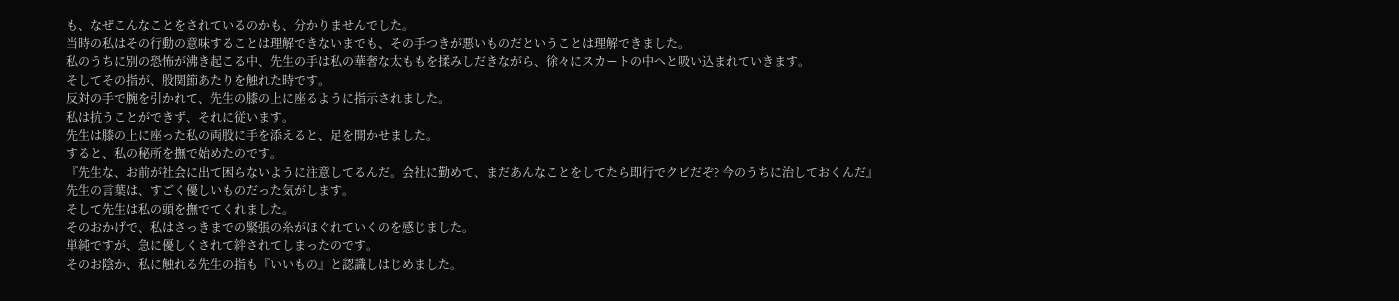も、なぜこんなことをされているのかも、分かりませんでした。
当時の私はその行動の意味することは理解できないまでも、その手つきが悪いものだということは理解できました。
私のうちに別の恐怖が沸き起こる中、先生の手は私の華奢な太ももを揉みしだきながら、徐々にスカートの中へと吸い込まれていきます。
そしてその指が、股関節あたりを触れた時です。
反対の手で腕を引かれて、先生の膝の上に座るように指示されました。
私は抗うことができず、それに従います。
先生は膝の上に座った私の両股に手を添えると、足を開かせました。
すると、私の秘所を撫で始めたのです。
『先生な、お前が社会に出て困らないように注意してるんだ。会社に勤めて、まだあんなことをしてたら即行でクビだぞ? 今のうちに治しておくんだ』
先生の言葉は、すごく優しいものだった気がします。
そして先生は私の頭を撫でてくれました。
そのおかげで、私はさっきまでの緊張の糸がほぐれていくのを感じました。
単純ですが、急に優しくされて絆されてしまったのです。
そのお陰か、私に触れる先生の指も『いいもの』と認識しはじめました。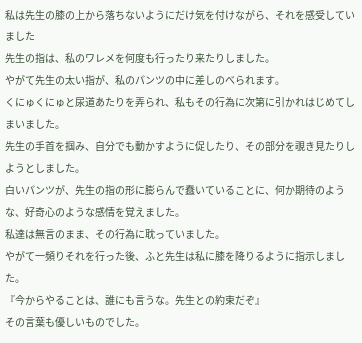私は先生の膝の上から落ちないようにだけ気を付けながら、それを感受していました
先生の指は、私のワレメを何度も行ったり来たりしました。
やがて先生の太い指が、私のパンツの中に差しのべられます。
くにゅくにゅと尿道あたりを弄られ、私もその行為に次第に引かれはじめてしまいました。
先生の手首を掴み、自分でも動かすように促したり、その部分を覗き見たりしようとしました。
白いパンツが、先生の指の形に膨らんで蠢いていることに、何か期待のような、好奇心のような感情を覚えました。
私達は無言のまま、その行為に耽っていました。
やがて一頻りそれを行った後、ふと先生は私に膝を降りるように指示しました。
『今からやることは、誰にも言うな。先生との約束だぞ』
その言葉も優しいものでした。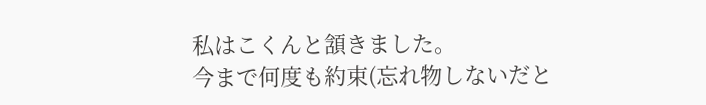私はこくんと頷きました。
今まで何度も約束(忘れ物しないだと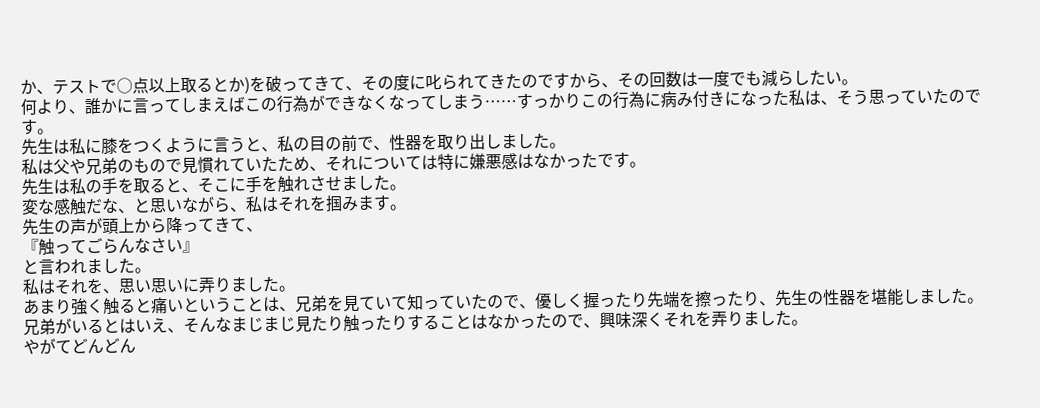か、テストで○点以上取るとか)を破ってきて、その度に叱られてきたのですから、その回数は一度でも減らしたい。
何より、誰かに言ってしまえばこの行為ができなくなってしまう……すっかりこの行為に病み付きになった私は、そう思っていたのです。
先生は私に膝をつくように言うと、私の目の前で、性器を取り出しました。
私は父や兄弟のもので見慣れていたため、それについては特に嫌悪感はなかったです。
先生は私の手を取ると、そこに手を触れさせました。
変な感触だな、と思いながら、私はそれを掴みます。
先生の声が頭上から降ってきて、
『触ってごらんなさい』
と言われました。
私はそれを、思い思いに弄りました。
あまり強く触ると痛いということは、兄弟を見ていて知っていたので、優しく握ったり先端を擦ったり、先生の性器を堪能しました。
兄弟がいるとはいえ、そんなまじまじ見たり触ったりすることはなかったので、興味深くそれを弄りました。
やがてどんどん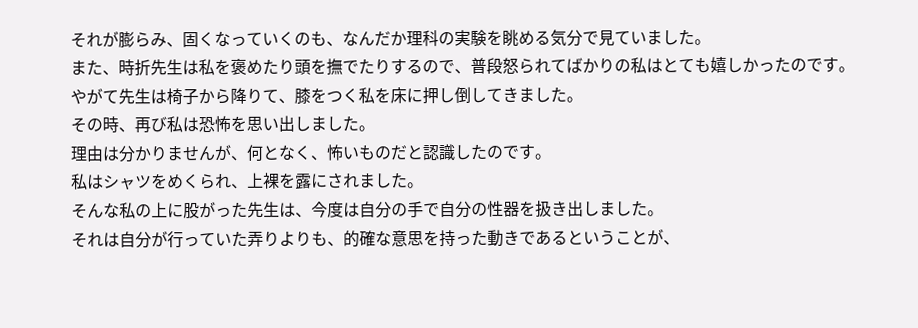それが膨らみ、固くなっていくのも、なんだか理科の実験を眺める気分で見ていました。
また、時折先生は私を褒めたり頭を撫でたりするので、普段怒られてばかりの私はとても嬉しかったのです。
やがて先生は椅子から降りて、膝をつく私を床に押し倒してきました。
その時、再び私は恐怖を思い出しました。
理由は分かりませんが、何となく、怖いものだと認識したのです。
私はシャツをめくられ、上裸を露にされました。
そんな私の上に股がった先生は、今度は自分の手で自分の性器を扱き出しました。
それは自分が行っていた弄りよりも、的確な意思を持った動きであるということが、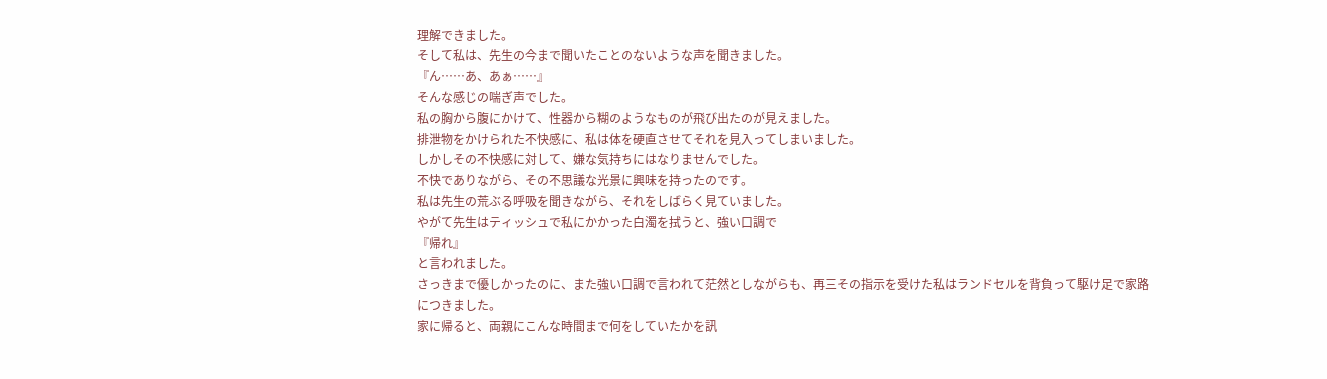理解できました。
そして私は、先生の今まで聞いたことのないような声を聞きました。
『ん……あ、あぁ……』
そんな感じの喘ぎ声でした。
私の胸から腹にかけて、性器から糊のようなものが飛び出たのが見えました。
排泄物をかけられた不快感に、私は体を硬直させてそれを見入ってしまいました。
しかしその不快感に対して、嫌な気持ちにはなりませんでした。
不快でありながら、その不思議な光景に興味を持ったのです。
私は先生の荒ぶる呼吸を聞きながら、それをしばらく見ていました。
やがて先生はティッシュで私にかかった白濁を拭うと、強い口調で
『帰れ』
と言われました。
さっきまで優しかったのに、また強い口調で言われて茫然としながらも、再三その指示を受けた私はランドセルを背負って駆け足で家路につきました。
家に帰ると、両親にこんな時間まで何をしていたかを訊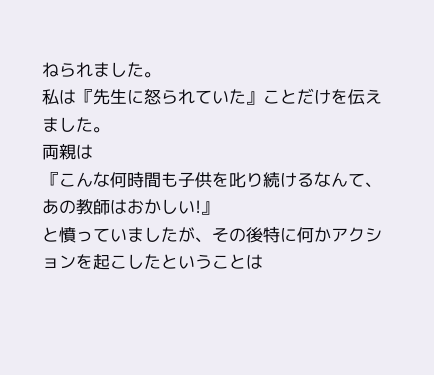ねられました。
私は『先生に怒られていた』ことだけを伝えました。
両親は
『こんな何時間も子供を叱り続けるなんて、あの教師はおかしい!』
と憤っていましたが、その後特に何かアクションを起こしたということは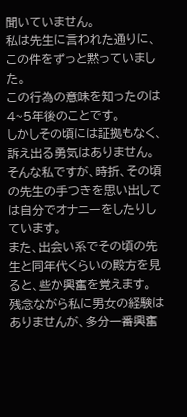聞いていません。
私は先生に言われた通りに、この件をずっと黙っていました。
この行為の意味を知ったのは4~5年後のことです。
しかしその頃には証拠もなく、訴え出る勇気はありません。
そんな私ですが、時折、その頃の先生の手つきを思い出しては自分でオナニーをしたりしています。
また、出会い系でその頃の先生と同年代くらいの殿方を見ると、些か興奮を覚えます。
残念ながら私に男女の経験はありませんが、多分一番興奮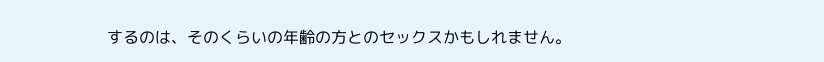するのは、そのくらいの年齢の方とのセックスかもしれません。